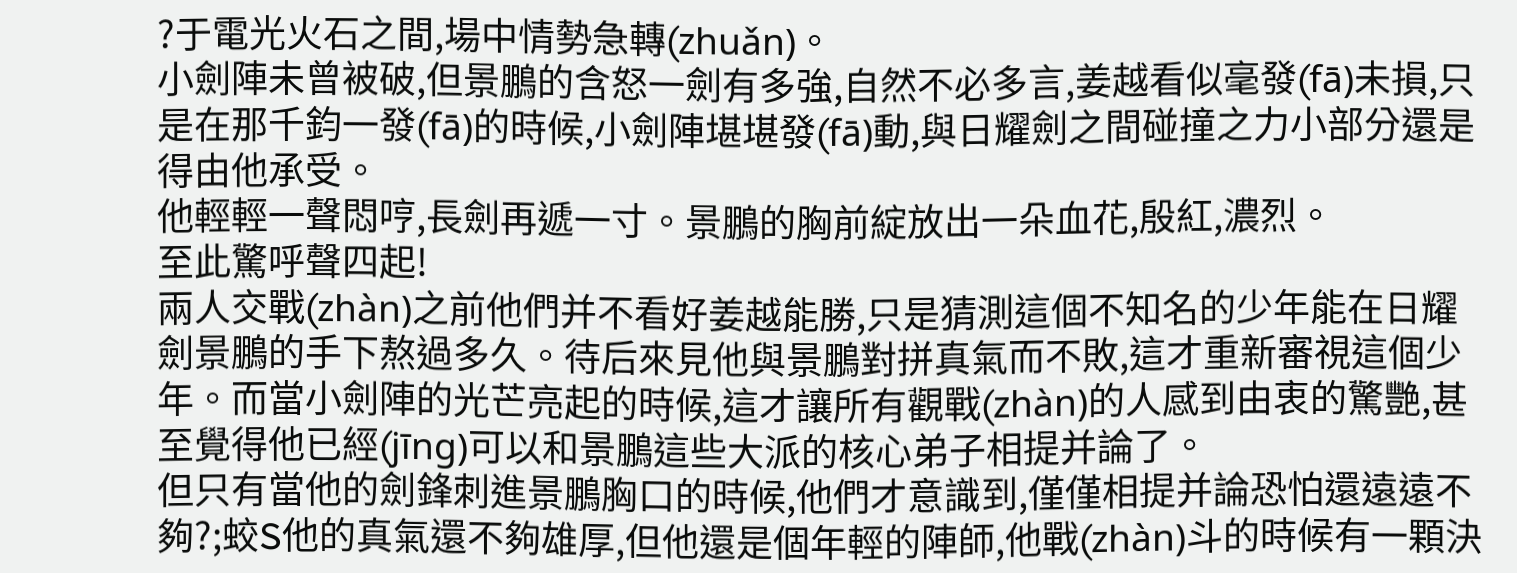?于電光火石之間,場中情勢急轉(zhuǎn)。
小劍陣未曾被破,但景鵬的含怒一劍有多強,自然不必多言,姜越看似毫發(fā)未損,只是在那千鈞一發(fā)的時候,小劍陣堪堪發(fā)動,與日耀劍之間碰撞之力小部分還是得由他承受。
他輕輕一聲悶哼,長劍再遞一寸。景鵬的胸前綻放出一朵血花,殷紅,濃烈。
至此驚呼聲四起!
兩人交戰(zhàn)之前他們并不看好姜越能勝,只是猜測這個不知名的少年能在日耀劍景鵬的手下熬過多久。待后來見他與景鵬對拼真氣而不敗,這才重新審視這個少年。而當小劍陣的光芒亮起的時候,這才讓所有觀戰(zhàn)的人感到由衷的驚艷,甚至覺得他已經(jīng)可以和景鵬這些大派的核心弟子相提并論了。
但只有當他的劍鋒刺進景鵬胸口的時候,他們才意識到,僅僅相提并論恐怕還遠遠不夠?;蛟S他的真氣還不夠雄厚,但他還是個年輕的陣師,他戰(zhàn)斗的時候有一顆決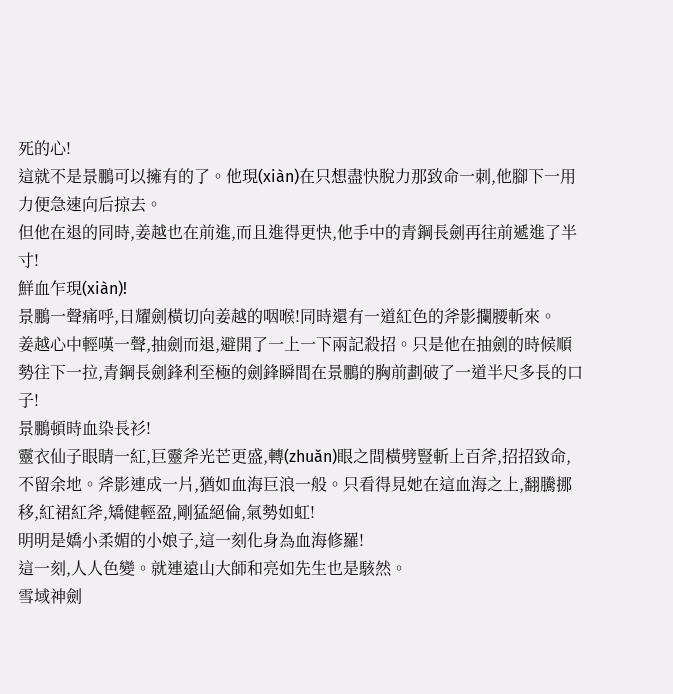死的心!
這就不是景鵬可以擁有的了。他現(xiàn)在只想盡快脫力那致命一刺,他腳下一用力便急速向后掠去。
但他在退的同時,姜越也在前進,而且進得更快,他手中的青鋼長劍再往前遞進了半寸!
鮮血乍現(xiàn)!
景鵬一聲痛呼,日耀劍橫切向姜越的咽喉!同時還有一道紅色的斧影攔腰斬來。
姜越心中輕嘆一聲,抽劍而退,避開了一上一下兩記殺招。只是他在抽劍的時候順勢往下一拉,青鋼長劍鋒利至極的劍鋒瞬間在景鵬的胸前劃破了一道半尺多長的口子!
景鵬頓時血染長衫!
靈衣仙子眼睛一紅,巨靈斧光芒更盛,轉(zhuǎn)眼之間橫劈豎斬上百斧,招招致命,不留余地。斧影連成一片,猶如血海巨浪一般。只看得見她在這血海之上,翻騰挪移,紅裙紅斧,矯健輕盈,剛猛絕倫,氣勢如虹!
明明是嬌小柔媚的小娘子,這一刻化身為血海修羅!
這一刻,人人色變。就連遠山大師和亮如先生也是駭然。
雪域神劍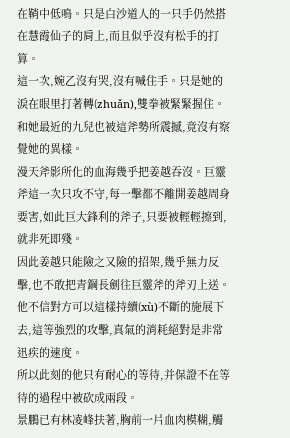在鞘中低鳴。只是白沙道人的一只手仍然搭在慧霞仙子的肩上,而且似乎沒有松手的打算。
這一次,婉乙沒有哭,沒有喊住手。只是她的淚在眼里打著轉(zhuǎn),雙拳被緊緊握住。和她最近的九兒也被這斧勢所震撼,竟沒有察覺她的異樣。
漫天斧影所化的血海幾乎把姜越吞沒。巨靈斧這一次只攻不守,每一擊都不離開姜越周身要害,如此巨大鋒利的斧子,只要被輕輕擦到,就非死即殘。
因此姜越只能險之又險的招架,幾乎無力反擊,也不敢把青鋼長劍往巨靈斧的斧刃上送。
他不信對方可以這樣持續(xù)不斷的施展下去,這等強烈的攻擊,真氣的消耗絕對是非常迅疾的速度。
所以此刻的他只有耐心的等待,并保證不在等待的過程中被砍成兩段。
景鵬已有林凌峰扶著,胸前一片血肉模糊,觸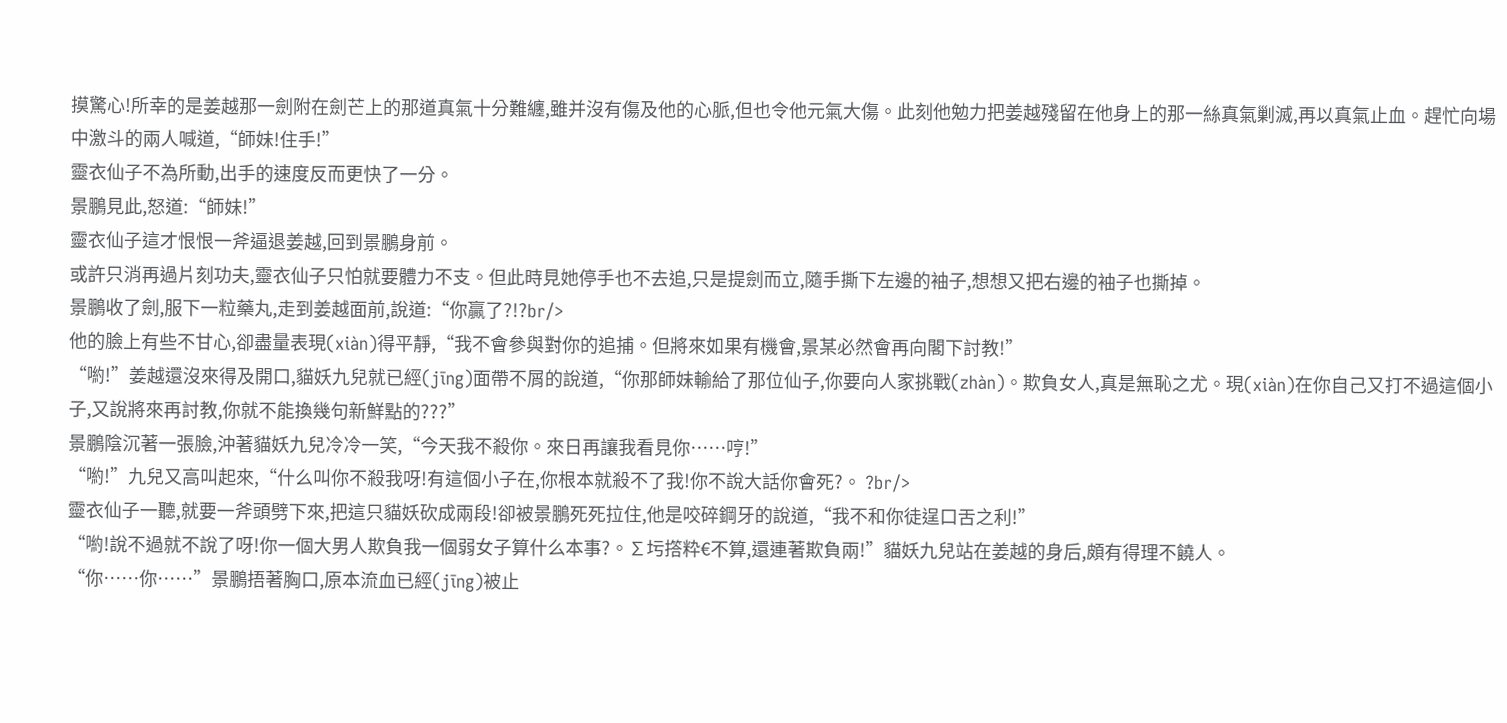摸驚心!所幸的是姜越那一劍附在劍芒上的那道真氣十分難纏,雖并沒有傷及他的心脈,但也令他元氣大傷。此刻他勉力把姜越殘留在他身上的那一絲真氣剿滅,再以真氣止血。趕忙向場中激斗的兩人喊道,“師妹!住手!”
靈衣仙子不為所動,出手的速度反而更快了一分。
景鵬見此,怒道:“師妹!”
靈衣仙子這才恨恨一斧逼退姜越,回到景鵬身前。
或許只消再過片刻功夫,靈衣仙子只怕就要體力不支。但此時見她停手也不去追,只是提劍而立,隨手撕下左邊的袖子,想想又把右邊的袖子也撕掉。
景鵬收了劍,服下一粒藥丸,走到姜越面前,說道:“你贏了?!?br/>
他的臉上有些不甘心,卻盡量表現(xiàn)得平靜,“我不會參與對你的追捕。但將來如果有機會,景某必然會再向閣下討教!”
“喲!”姜越還沒來得及開口,貓妖九兒就已經(jīng)面帶不屑的說道,“你那師妹輸給了那位仙子,你要向人家挑戰(zhàn)。欺負女人,真是無恥之尤。現(xiàn)在你自己又打不過這個小子,又說將來再討教,你就不能換幾句新鮮點的???”
景鵬陰沉著一張臉,沖著貓妖九兒冷冷一笑,“今天我不殺你。來日再讓我看見你……哼!”
“喲!”九兒又高叫起來,“什么叫你不殺我呀!有這個小子在,你根本就殺不了我!你不說大話你會死?。 ?br/>
靈衣仙子一聽,就要一斧頭劈下來,把這只貓妖砍成兩段!卻被景鵬死死拉住,他是咬碎鋼牙的說道,“我不和你徒逞口舌之利!”
“喲!說不過就不說了呀!你一個大男人欺負我一個弱女子算什么本事?。∑圬撘粋€不算,還連著欺負兩!”貓妖九兒站在姜越的身后,頗有得理不饒人。
“你……你……”景鵬捂著胸口,原本流血已經(jīng)被止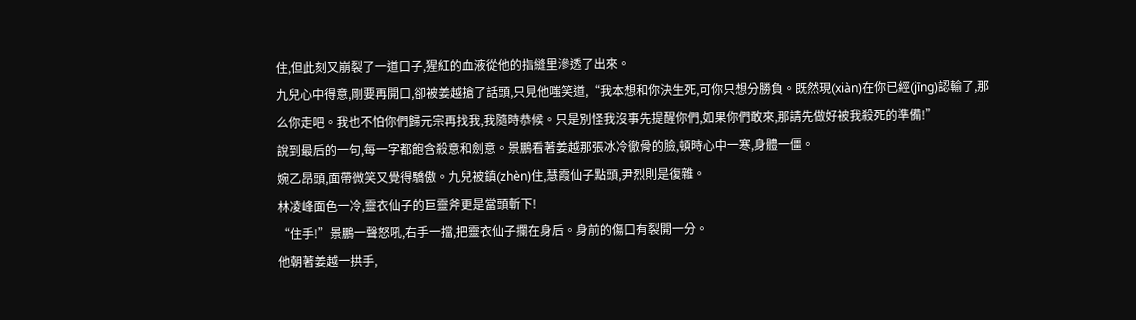住,但此刻又崩裂了一道口子,猩紅的血液從他的指縫里滲透了出來。
九兒心中得意,剛要再開口,卻被姜越搶了話頭,只見他嗤笑道,“我本想和你決生死,可你只想分勝負。既然現(xiàn)在你已經(jīng)認輸了,那么你走吧。我也不怕你們歸元宗再找我,我隨時恭候。只是別怪我沒事先提醒你們,如果你們敢來,那請先做好被我殺死的準備!”
說到最后的一句,每一字都飽含殺意和劍意。景鵬看著姜越那張冰冷徹骨的臉,頓時心中一寒,身體一僵。
婉乙昂頭,面帶微笑又覺得驕傲。九兒被鎮(zhèn)住,慧霞仙子點頭,尹烈則是復雜。
林凌峰面色一冷,靈衣仙子的巨靈斧更是當頭斬下!
“住手!”景鵬一聲怒吼,右手一擋,把靈衣仙子攔在身后。身前的傷口有裂開一分。
他朝著姜越一拱手,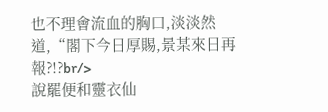也不理會流血的胸口,淡淡然道,“閣下今日厚賜,景某來日再報?!?br/>
說罷便和靈衣仙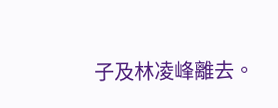子及林凌峰離去。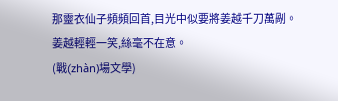那靈衣仙子頻頻回首,目光中似要將姜越千刀萬剮。姜越輕輕一笑,絲毫不在意。
(戰(zhàn)場文學)